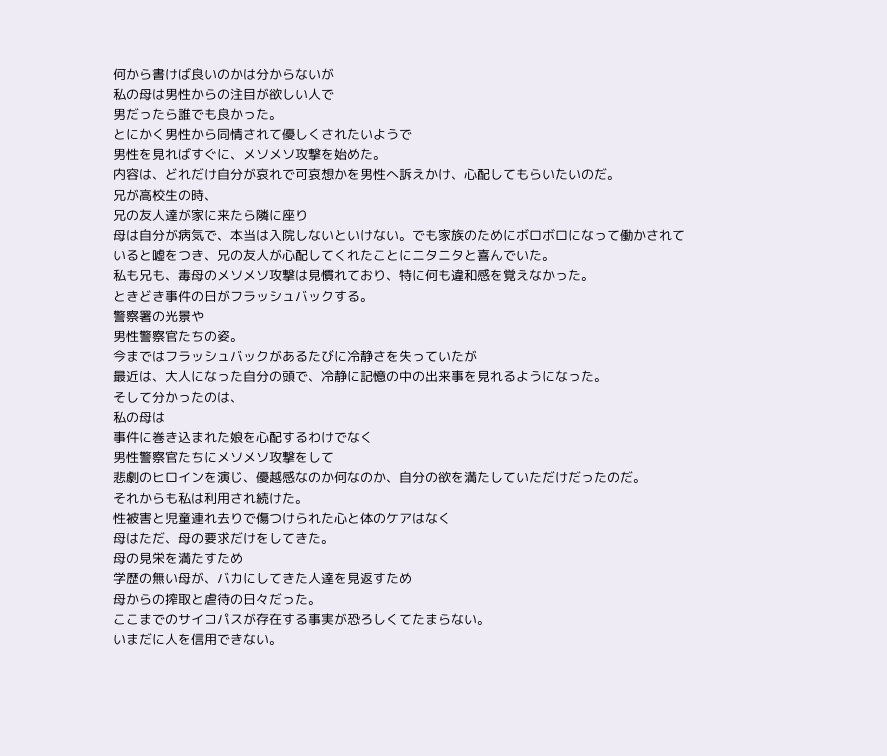何から書けば良いのかは分からないが
私の母は男性からの注目が欲しい人で
男だったら誰でも良かった。
とにかく男性から同情されて優しくされたいようで
男性を見ればすぐに、メソメソ攻撃を始めた。
内容は、どれだけ自分が哀れで可哀想かを男性へ訴えかけ、心配してもらいたいのだ。
兄が高校生の時、
兄の友人達が家に来たら隣に座り
母は自分が病気で、本当は入院しないといけない。でも家族のためにボロボロになって働かされていると嘘をつき、兄の友人が心配してくれたことにニタニタと喜んでいた。
私も兄も、毒母のメソメソ攻撃は見慣れており、特に何も違和感を覚えなかった。
ときどき事件の日がフラッシュバックする。
警察署の光景や
男性警察官たちの姿。
今まではフラッシュバックがあるたびに冷静さを失っていたが
最近は、大人になった自分の頭で、冷静に記憶の中の出来事を見れるようになった。
そして分かったのは、
私の母は
事件に巻き込まれた娘を心配するわけでなく
男性警察官たちにメソメソ攻撃をして
悲劇のヒロインを演じ、優越感なのか何なのか、自分の欲を満たしていただけだったのだ。
それからも私は利用され続けた。
性被害と児童連れ去りで傷つけられた心と体のケアはなく
母はただ、母の要求だけをしてきた。
母の見栄を満たすため
学歴の無い母が、バカにしてきた人達を見返すため
母からの搾取と虐待の日々だった。
ここまでのサイコパスが存在する事実が恐ろしくてたまらない。
いまだに人を信用できない。